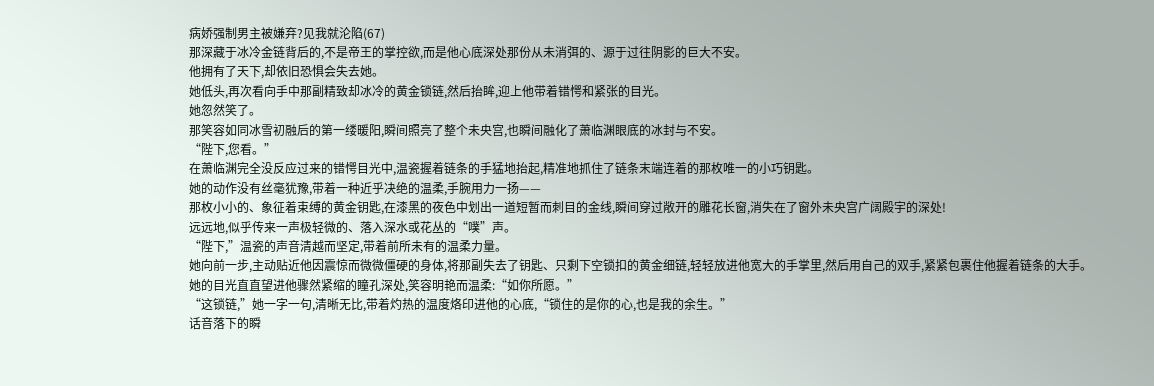病娇强制男主被嫌弃?见我就沦陷(67)
那深藏于冰冷金链背后的,不是帝王的掌控欲,而是他心底深处那份从未消弭的、源于过往阴影的巨大不安。
他拥有了天下,却依旧恐惧会失去她。
她低头,再次看向手中那副精致却冰冷的黄金锁链,然后抬眸,迎上他带着错愕和紧张的目光。
她忽然笑了。
那笑容如同冰雪初融后的第一缕暖阳,瞬间照亮了整个未央宫,也瞬间融化了萧临渊眼底的冰封与不安。
“陛下,您看。”
在萧临渊完全没反应过来的错愕目光中,温瓷握着链条的手猛地抬起,精准地抓住了链条末端连着的那枚唯一的小巧钥匙。
她的动作没有丝毫犹豫,带着一种近乎决绝的温柔,手腕用力一扬——
那枚小小的、象征着束缚的黄金钥匙,在漆黑的夜色中划出一道短暂而刺目的金线,瞬间穿过敞开的雕花长窗,消失在了窗外未央宫广阔殿宇的深处!
远远地,似乎传来一声极轻微的、落入深水或花丛的“噗”声。
“陛下,”温瓷的声音清越而坚定,带着前所未有的温柔力量。
她向前一步,主动贴近他因震惊而微微僵硬的身体,将那副失去了钥匙、只剩下空锁扣的黄金细链,轻轻放进他宽大的手掌里,然后用自己的双手,紧紧包裹住他握着链条的大手。
她的目光直直望进他骤然紧缩的瞳孔深处,笑容明艳而温柔:“如你所愿。”
“这锁链,”她一字一句,清晰无比,带着灼热的温度烙印进他的心底,“锁住的是你的心,也是我的余生。”
话音落下的瞬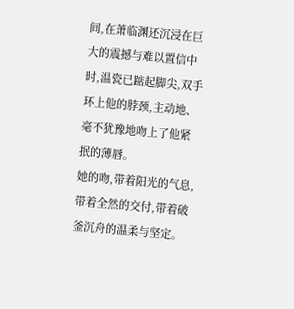间,在萧临渊还沉浸在巨大的震撼与难以置信中时,温瓷已踮起脚尖,双手环上他的脖颈,主动地、毫不犹豫地吻上了他紧抿的薄唇。
她的吻,带着阳光的气息,带着全然的交付,带着破釜沉舟的温柔与坚定。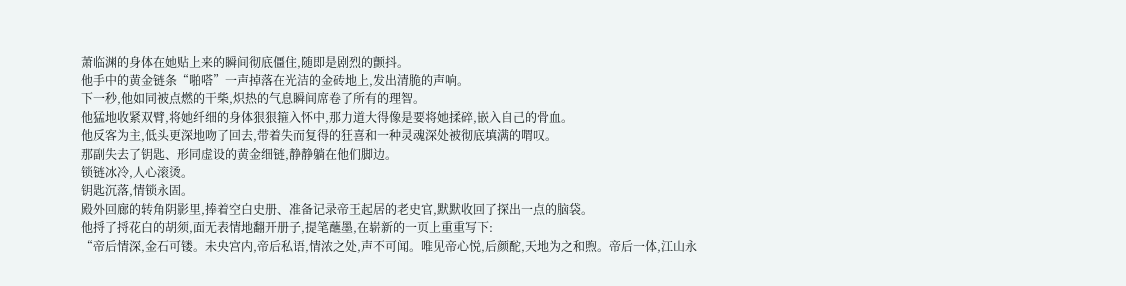萧临渊的身体在她贴上来的瞬间彻底僵住,随即是剧烈的颤抖。
他手中的黄金链条“啪嗒”一声掉落在光洁的金砖地上,发出清脆的声响。
下一秒,他如同被点燃的干柴,炽热的气息瞬间席卷了所有的理智。
他猛地收紧双臂,将她纤细的身体狠狠箍入怀中,那力道大得像是要将她揉碎,嵌入自己的骨血。
他反客为主,低头更深地吻了回去,带着失而复得的狂喜和一种灵魂深处被彻底填满的喟叹。
那副失去了钥匙、形同虚设的黄金细链,静静躺在他们脚边。
锁链冰冷,人心滚烫。
钥匙沉落,情锁永固。
殿外回廊的转角阴影里,捧着空白史册、准备记录帝王起居的老史官,默默收回了探出一点的脑袋。
他捋了捋花白的胡须,面无表情地翻开册子,提笔蘸墨,在崭新的一页上重重写下:
“帝后情深,金石可镂。未央宫内,帝后私语,情浓之处,声不可闻。唯见帝心悦,后颜酡,天地为之和煦。帝后一体,江山永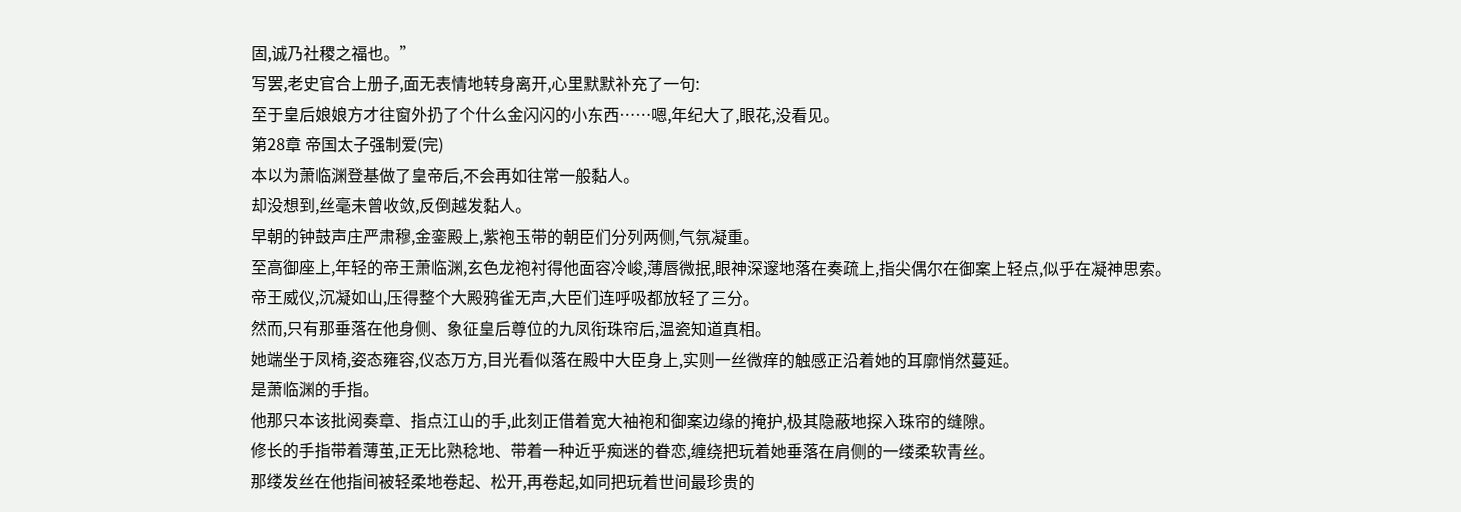固,诚乃社稷之福也。”
写罢,老史官合上册子,面无表情地转身离开,心里默默补充了一句:
至于皇后娘娘方才往窗外扔了个什么金闪闪的小东西……嗯,年纪大了,眼花,没看见。
第28章 帝国太子强制爱(完)
本以为萧临渊登基做了皇帝后,不会再如往常一般黏人。
却没想到,丝毫未曾收敛,反倒越发黏人。
早朝的钟鼓声庄严肃穆,金銮殿上,紫袍玉带的朝臣们分列两侧,气氛凝重。
至高御座上,年轻的帝王萧临渊,玄色龙袍衬得他面容冷峻,薄唇微抿,眼神深邃地落在奏疏上,指尖偶尔在御案上轻点,似乎在凝神思索。
帝王威仪,沉凝如山,压得整个大殿鸦雀无声,大臣们连呼吸都放轻了三分。
然而,只有那垂落在他身侧、象征皇后尊位的九凤衔珠帘后,温瓷知道真相。
她端坐于凤椅,姿态雍容,仪态万方,目光看似落在殿中大臣身上,实则一丝微痒的触感正沿着她的耳廓悄然蔓延。
是萧临渊的手指。
他那只本该批阅奏章、指点江山的手,此刻正借着宽大袖袍和御案边缘的掩护,极其隐蔽地探入珠帘的缝隙。
修长的手指带着薄茧,正无比熟稔地、带着一种近乎痴迷的眷恋,缠绕把玩着她垂落在肩侧的一缕柔软青丝。
那缕发丝在他指间被轻柔地卷起、松开,再卷起,如同把玩着世间最珍贵的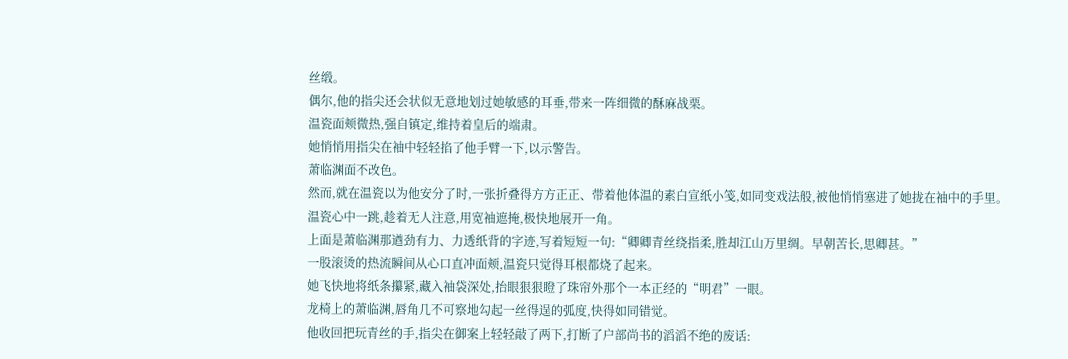丝缎。
偶尔,他的指尖还会状似无意地划过她敏感的耳垂,带来一阵细微的酥麻战栗。
温瓷面颊微热,强自镇定,维持着皇后的端肃。
她悄悄用指尖在袖中轻轻掐了他手臂一下,以示警告。
萧临渊面不改色。
然而,就在温瓷以为他安分了时,一张折叠得方方正正、带着他体温的素白宣纸小笺,如同变戏法般,被他悄悄塞进了她拢在袖中的手里。
温瓷心中一跳,趁着无人注意,用宽袖遮掩,极快地展开一角。
上面是萧临渊那遒劲有力、力透纸背的字迹,写着短短一句:“卿卿青丝绕指柔,胜却江山万里绸。早朝苦长,思卿甚。”
一股滚烫的热流瞬间从心口直冲面颊,温瓷只觉得耳根都烧了起来。
她飞快地将纸条攥紧,藏入袖袋深处,抬眼狠狠瞪了珠帘外那个一本正经的“明君”一眼。
龙椅上的萧临渊,唇角几不可察地勾起一丝得逞的弧度,快得如同错觉。
他收回把玩青丝的手,指尖在御案上轻轻敲了两下,打断了户部尚书的滔滔不绝的废话: